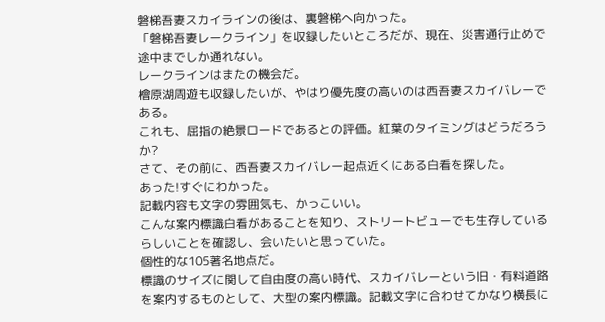磐梯吾妻スカイラインの後は、裏磐梯へ向かった。
「磐梯吾妻レークライン」を収録したいところだが、現在、災害通行止めで途中までしか通れない。
レークラインはまたの機会だ。
檜原湖周遊も収録したいが、やはり優先度の高いのは西吾妻スカイバレーである。
これも、屈指の絶景ロードであるとの評価。紅葉のタイミングはどうだろうか?
さて、その前に、西吾妻スカイバレー起点近くにある白看を探した。
あった!すぐにわかった。
記載内容も文字の雰囲気も、かっこいい。
こんな案内標識白看があることを知り、ストリートビューでも生存しているらしいことを確認し、会いたいと思っていた。
個性的な105著名地点だ。
標識のサイズに関して自由度の高い時代、スカイバレーという旧・有料道路を案内するものとして、大型の案内標識。記載文字に合わせてかなり横長に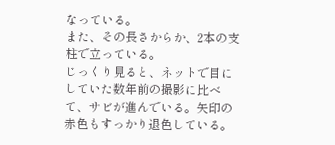なっている。
また、その長さからか、2本の支柱で立っている。
じっくり見ると、ネットで目にしていた数年前の撮影に比べて、サビが進んでいる。矢印の赤色もすっかり退色している。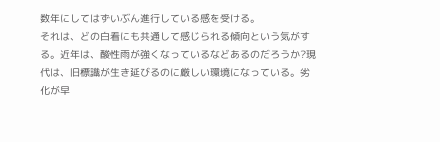数年にしてはずいぶん進行している感を受ける。
それは、どの白看にも共通して感じられる傾向という気がする。近年は、酸性雨が強くなっているなどあるのだろうか?現代は、旧標識が生き延びるのに厳しい環境になっている。劣化が早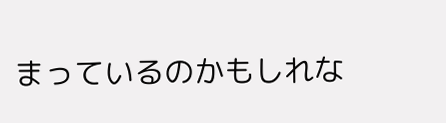まっているのかもしれな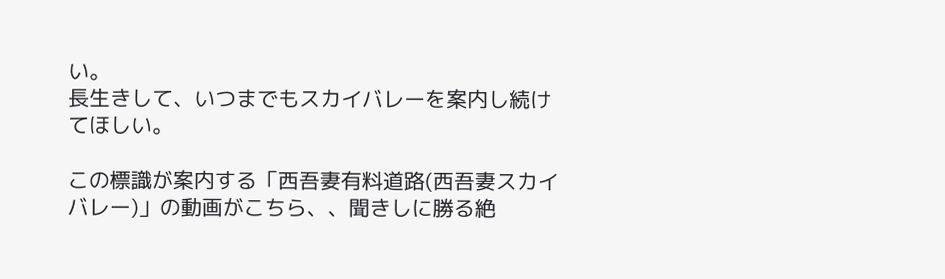い。
長生きして、いつまでもスカイバレーを案内し続けてほしい。

この標識が案内する「西吾妻有料道路(西吾妻スカイバレー)」の動画がこちら、、聞きしに勝る絶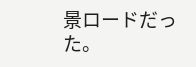景ロードだった。